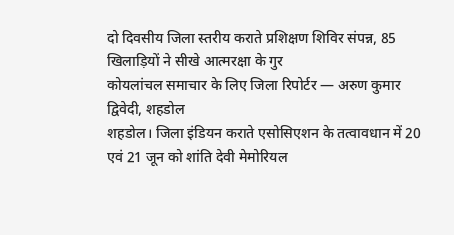दो दिवसीय जिला स्तरीय कराते प्रशिक्षण शिविर संपन्न, 85 खिलाड़ियों ने सीखे आत्मरक्षा के गुर
कोयलांचल समाचार के लिए जिला रिपोर्टर — अरुण कुमार द्विवेदी, शहडोल
शहडोल। जिला इंडियन कराते एसोसिएशन के तत्वावधान में 20 एवं 21 जून को शांति देवी मेमोरियल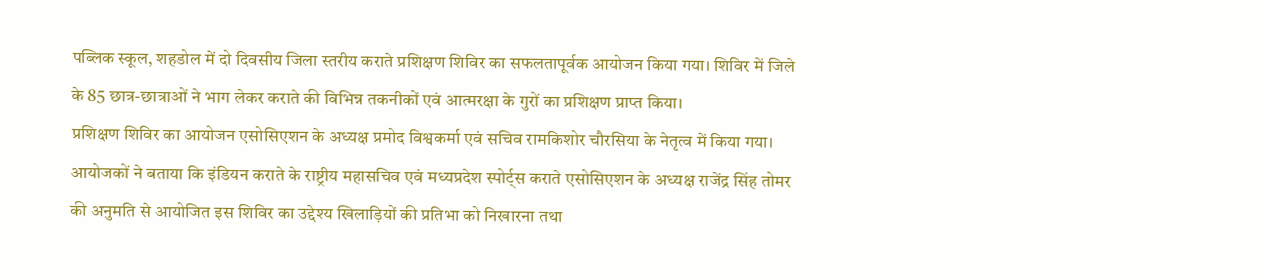पब्लिक स्कूल, शहडोल में दो दिवसीय जिला स्तरीय कराते प्रशिक्षण शिविर का सफलतापूर्वक आयोजन किया गया। शिविर में जिले के 85 छात्र-छात्राओं ने भाग लेकर कराते की विभिन्न तकनीकों एवं आत्मरक्षा के गुरों का प्रशिक्षण प्राप्त किया।
प्रशिक्षण शिविर का आयोजन एसोसिएशन के अध्यक्ष प्रमोद विश्वकर्मा एवं सचिव रामकिशोर चौरसिया के नेतृत्व में किया गया। आयोजकों ने बताया कि इंडियन कराते के राष्ट्रीय महासचिव एवं मध्यप्रदेश स्पोर्ट्स कराते एसोसिएशन के अध्यक्ष राजेंद्र सिंह तोमर की अनुमति से आयोजित इस शिविर का उद्देश्य खिलाड़ियों की प्रतिभा को निखारना तथा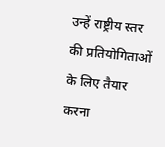उन्हें राष्ट्रीय स्तर की प्रतियोगिताओं के लिए तैयार करना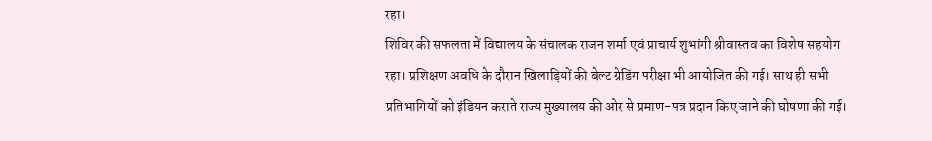रहा।
शिविर की सफलता में विद्यालय के संचालक राजन शर्मा एवं प्राचार्य शुभांगी श्रीवास्तव का विशेष सहयोग रहा। प्रशिक्षण अवधि के दौरान खिलाड़ियों की बेल्ट ग्रेडिंग परीक्षा भी आयोजित की गई। साथ ही सभी प्रतिभागियों को इंडियन कराते राज्य मुख्यालय की ओर से प्रमाण-पत्र प्रदान किए जाने की घोषणा की गई।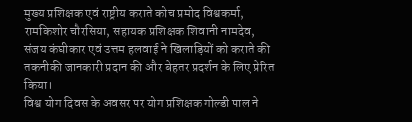मुख्य प्रशिक्षक एवं राष्ट्रीय कराते कोच प्रमोद विश्वकर्मा, रामकिशोर चौरसिया, सहायक प्रशिक्षक शिवानी नामदेव, संजय कंघीकार एवं उत्तम हलवाई ने खिलाड़ियों को कराते की तकनीकी जानकारी प्रदान की और बेहतर प्रदर्शन के लिए प्रेरित किया।
विश्व योग दिवस के अवसर पर योग प्रशिक्षक गोल्डी पाल ने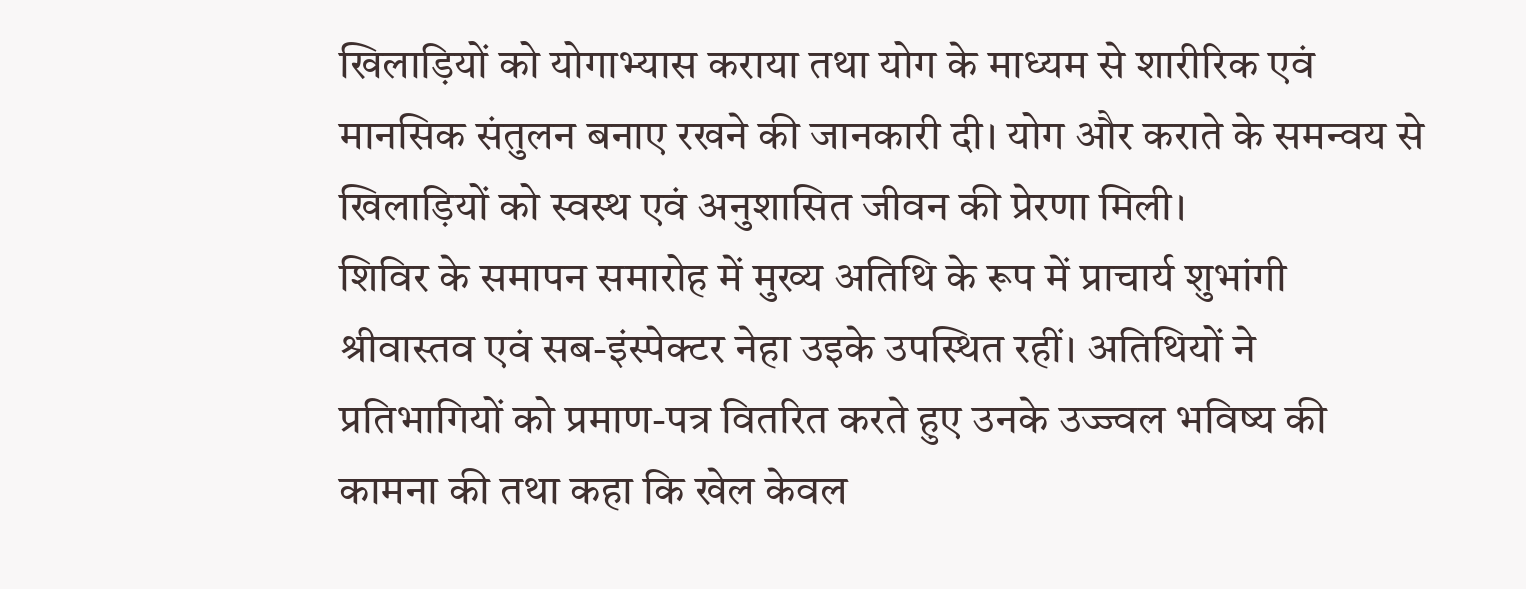खिलाड़ियों को योगाभ्यास कराया तथा योग के माध्यम से शारीरिक एवं मानसिक संतुलन बनाए रखने की जानकारी दी। योग और कराते के समन्वय से खिलाड़ियों को स्वस्थ एवं अनुशासित जीवन की प्रेरणा मिली।
शिविर के समापन समारोह में मुख्य अतिथि के रूप में प्राचार्य शुभांगी श्रीवास्तव एवं सब-इंस्पेक्टर नेहा उइके उपस्थित रहीं। अतिथियों ने प्रतिभागियों को प्रमाण-पत्र वितरित करते हुए उनके उज्ज्वल भविष्य की कामना की तथा कहा कि खेल केवल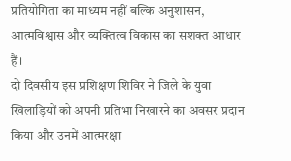प्रतियोगिता का माध्यम नहीं बल्कि अनुशासन, आत्मविश्वास और व्यक्तित्व विकास का सशक्त आधार हैं।
दो दिवसीय इस प्रशिक्षण शिविर ने जिले के युवा खिलाड़ियों को अपनी प्रतिभा निखारने का अवसर प्रदान किया और उनमें आत्मरक्षा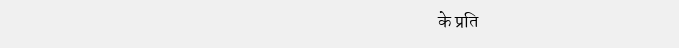के प्रति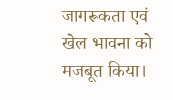जागरूकता एवं खेल भावना को मजबूत किया।